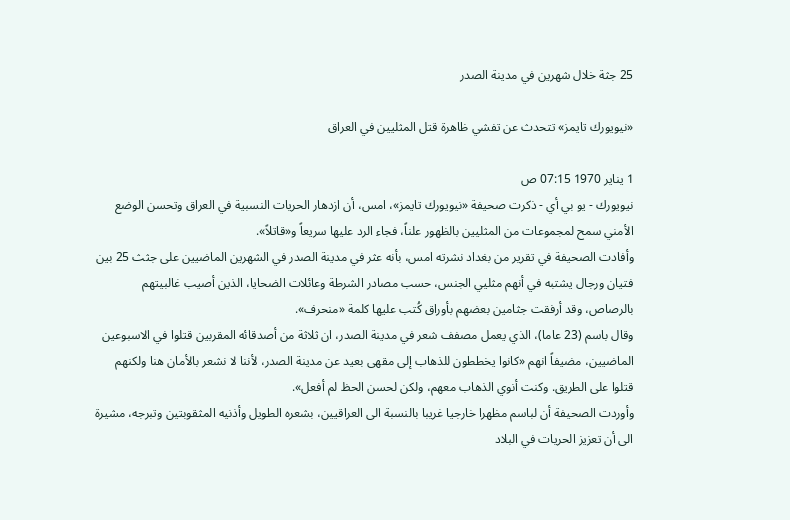25 جثة خلال شهرين في مدينة الصدر

«نيويورك تايمز» تتحدث عن تفشي ظاهرة قتل المثليين في العراق

1 يناير 1970 07:15 ص
نيويورك - يو بي أي - ذكرت صحيفة «نيويورك تايمز»، امس، أن ازدهار الحريات النسبية في العراق وتحسن الوضع الأمني سمح لمجموعات من المثليين بالظهور علناً، فجاء الرد عليها سريعاً و«قاتلاً».
وأفادت الصحيفة في تقرير من بغداد نشرته امس، بأنه عثر في مدينة الصدر في الشهرين الماضيين على جثث 25 بين فتيان ورجال يشتبه في أنهم مثليي الجنس، حسب مصادر الشرطة وعائلات الضحايا، الذين أصيب غالبيتهم بالرصاص، وقد أرفقت جثامين بعضهم بأوراق كُتب عليها كلمة «منحرف».
وقال باسم (23 عاما)، الذي يعمل مصفف شعر في مدينة الصدر، ان ثلاثة من أصدقائه المقربين قتلوا في الاسبوعين الماضيين، مضيفاً انهم «كانوا يخططون للذهاب إلى مقهى بعيد عن مدينة الصدر، لأننا لا نشعر بالأمان هنا ولكنهم قتلوا على الطريق. وكنت أنوي الذهاب معهم، ولكن لحسن الحظ لم أفعل».
وأوردت الصحيفة أن لباسم مظهرا خارجيا غريبا بالنسبة الى العراقيين، بشعره الطويل وأذنيه المثقوبتين وتبرجه، مشيرة الى أن تعزيز الحريات في البلاد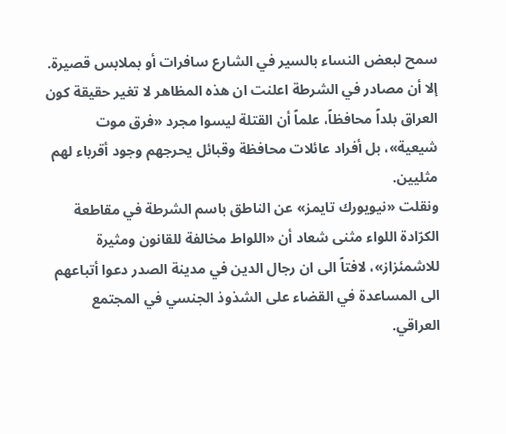سمح لبعض النساء بالسير في الشارع سافرات أو بملابس قصيرة.
إلا أن مصادر في الشرطة اعلنت ان هذه المظاهر لا تغير حقيقة كون العراق بلداً محافظاً، علماً أن القتلة ليسوا مجرد «فرق موت شيعية»، بل أفراد عائلات محافظة وقبائل يحرجهم وجود أقرباء لهم مثليين.
ونقلت «نيويورك تايمز» عن الناطق باسم الشرطة في مقاطعة الكرّادة اللواء مثنى شعاد أن «اللواط مخالفة للقانون ومثيرة للاشمئزاز»، لافتاً الى ان رجال الدين في مدينة الصدر دعوا أتباعهم الى المساعدة في القضاء على الشذوذ الجنسي في المجتمع العراقي.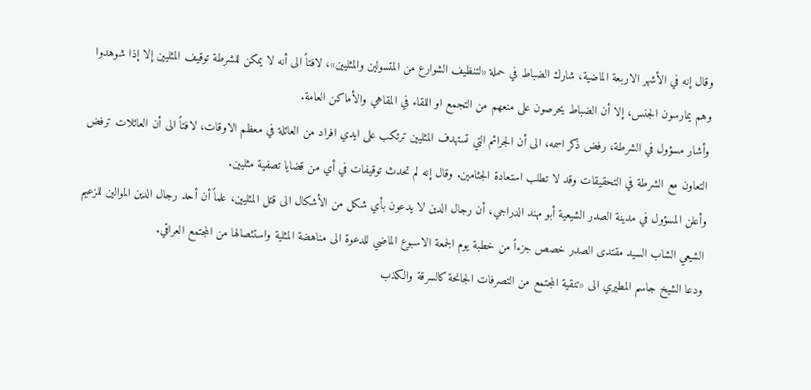وقال إنه في الأشهر الاربعة الماضية، شارك الضباط في حملة «لتنظيف الشوارع من المتسولين والمثليين»، لافتاً الى أنه لا يمكن للشرطة توقيف المثليين إلا إذا شوهدوا وهم يمارسون الجنس، إلا أن الضباط يحرصون على منعهم من التجمع او اللقاء في المقاهي والأماكن العامة.
وأشار مسؤول في الشرطة، رفض ذكر اسمه، الى أن الجرائم التي تستهدف المثليين ترتكب على ايدي افراد من العائلة في معظم الاوقات، لافتاً الى أن العائلات ترفض التعاون مع الشرطة في التحقيقات وقد لا تطلب استعادة الجثامين. وقال إنه لم تحدث توقيفات في أي من قضايا تصفية مثليين.
وأعلن المسؤول في مدينة الصدر الشيعية أبو مهند الدراجي، أن رجال الدين لا يدعون بأي شكل من الأشكال الى قتل المثليين، علماً أن أحد رجال الدين الموالين للزعيم الشيعي الشاب السيد مقتدى الصدر خصص جزءاً من خطبة يوم الجمعة الاسبوع الماضي للدعوة الى مناهضة المثلية واستئصالها من المجتمع العراقي.
ودعا الشيخ جاسم المطيري الى «تنقية المجتمع من التصرفات الجانحة كالسرقة والكذب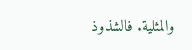والمثلية. فالشذوذ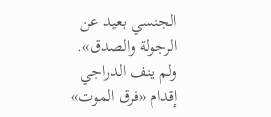الجنسي بعيد عن الرجولة والصدق». ولم ينف الدراجي إقدام «فرق الموت»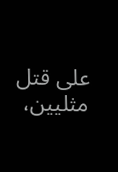على قتل مثليين،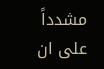مشدداً على ان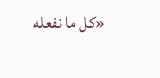«كل ما نفعله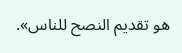هو تقديم النصح للناس».